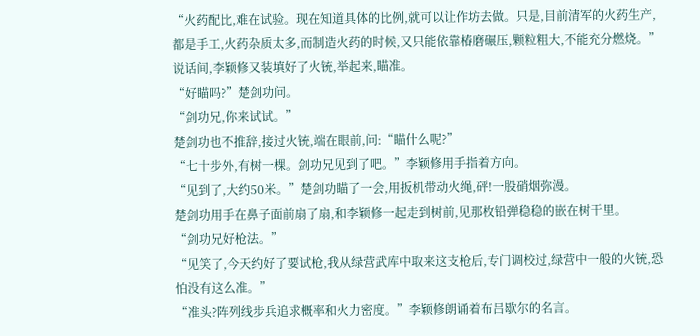“火药配比,难在试验。现在知道具体的比例,就可以让作坊去做。只是,目前清军的火药生产,都是手工,火药杂质太多,而制造火药的时候,又只能依靠椿磨碾压,颗粒粗大,不能充分燃烧。”
说话间,李颖修又装填好了火铳,举起来,瞄准。
“好瞄吗?”楚剑功问。
“剑功兄,你来试试。”
楚剑功也不推辞,接过火铳,端在眼前,问:“瞄什么呢?”
“七十步外,有树一棵。剑功兄见到了吧。”李颖修用手指着方向。
“见到了,大约50米。”楚剑功瞄了一会,用扳机带动火绳,砰!一股硝烟弥漫。
楚剑功用手在鼻子面前扇了扇,和李颖修一起走到树前,见那枚铅弹稳稳的嵌在树干里。
“剑功兄好枪法。”
“见笑了,今天约好了要试枪,我从绿营武库中取来这支枪后,专门调校过,绿营中一般的火铳,恐怕没有这么准。”
“准头?阵列线步兵追求概率和火力密度。”李颖修朗诵着布吕歇尔的名言。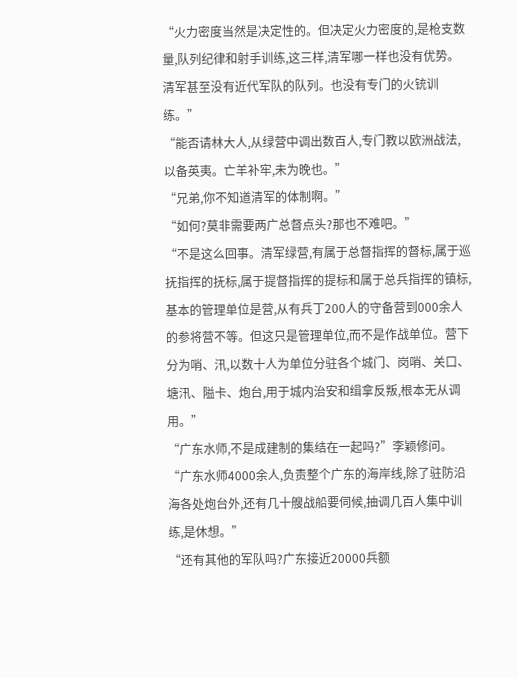“火力密度当然是决定性的。但决定火力密度的,是枪支数量,队列纪律和射手训练,这三样,清军哪一样也没有优势。清军甚至没有近代军队的队列。也没有专门的火铳训练。”
“能否请林大人,从绿营中调出数百人,专门教以欧洲战法,以备英夷。亡羊补牢,未为晚也。”
“兄弟,你不知道清军的体制啊。”
“如何?莫非需要两广总督点头?那也不难吧。”
“不是这么回事。清军绿营,有属于总督指挥的督标,属于巡抚指挥的抚标,属于提督指挥的提标和属于总兵指挥的镇标,基本的管理单位是营,从有兵丁200人的守备营到000余人的参将营不等。但这只是管理单位,而不是作战单位。营下分为哨、汛,以数十人为单位分驻各个城门、岗哨、关口、塘汛、隘卡、炮台,用于城内治安和缉拿反叛,根本无从调用。”
“广东水师,不是成建制的集结在一起吗?”李颖修问。
“广东水师4000余人,负责整个广东的海岸线,除了驻防沿海各处炮台外,还有几十艘战船要伺候,抽调几百人集中训练,是休想。”
“还有其他的军队吗?广东接近20000兵额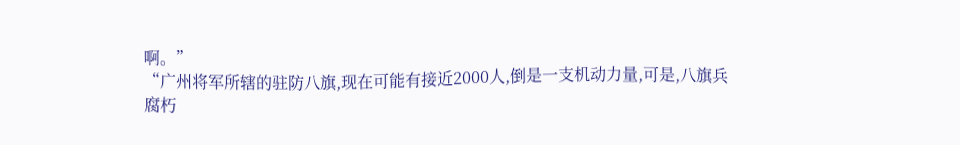啊。”
“广州将军所辖的驻防八旗,现在可能有接近2000人,倒是一支机动力量,可是,八旗兵腐朽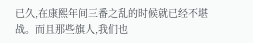已久,在康熙年间三番之乱的时候就已经不堪战。而且那些旗人,我们也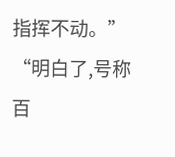指挥不动。”
“明白了,号称百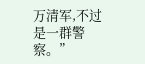万清军,不过是一群警察。”